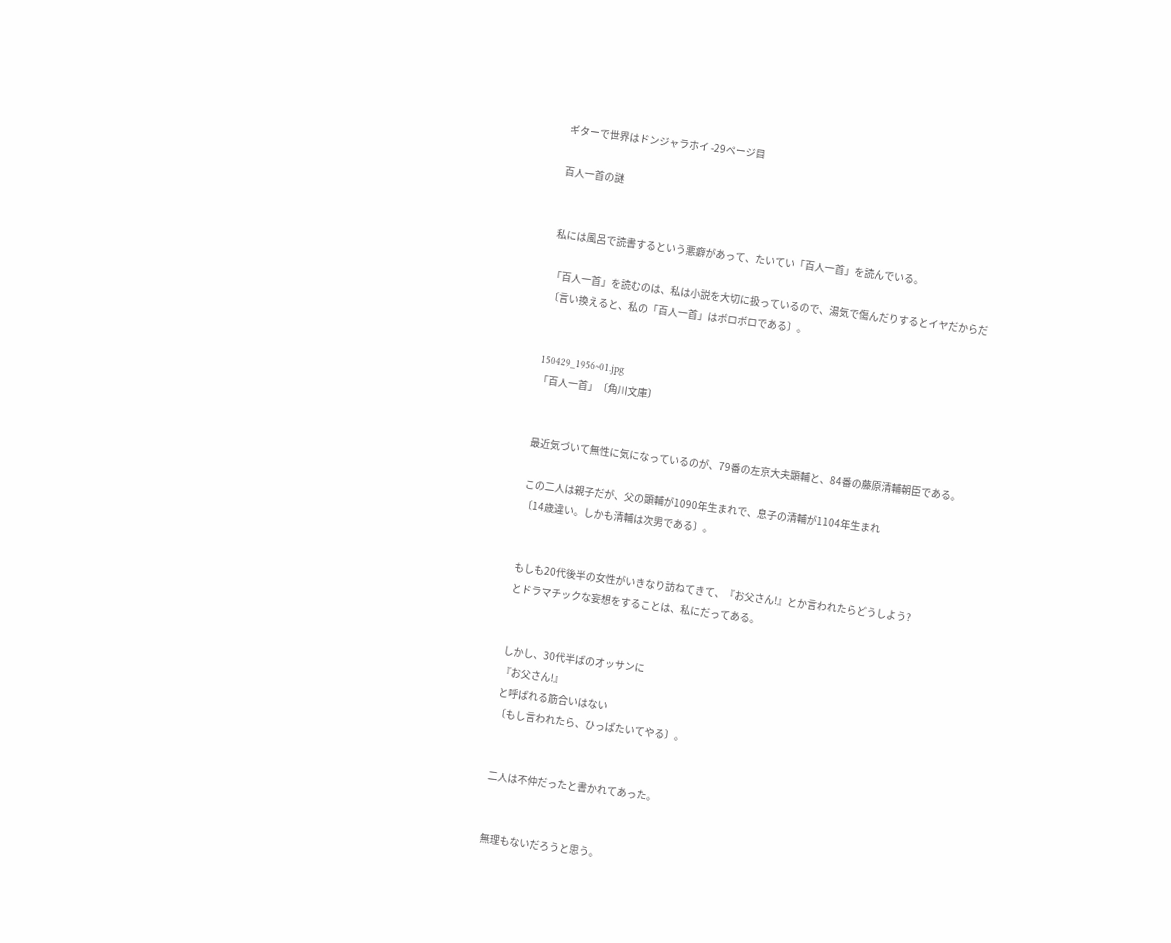ギターで世界はドンジャラホイ -29ページ目

百人一首の謎


私には風呂で読書するという悪癖があって、たいてい「百人一首」を読んでいる。

「百人一首」を読むのは、私は小説を大切に扱っているので、湯気で傷んだりするとイヤだからだ
〔言い換えると、私の「百人一首」はボロボロである〕。


150429_1956~01.jpg
「百人一首」〔角川文庫〕


最近気づいて無性に気になっているのが、79番の左京大夫顕輔と、84番の藤原清輔朝臣である。

この二人は親子だが、父の顕輔が1090年生まれで、息子の清輔が1104年生まれ
〔14歳違い。しかも清輔は次男である〕。


もしも20代後半の女性がいきなり訪ねてきて、『お父さん!』とか言われたらどうしよう?
とドラマチックな妄想をすることは、私にだってある。


しかし、30代半ばのオッサンに
『お父さん!』
と呼ばれる筋合いはない
〔もし言われたら、ひっぱたいてやる〕。


二人は不仲だったと書かれてあった。


無理もないだろうと思う。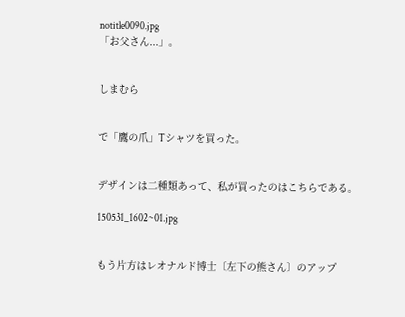notitle0090.jpg
「お父さん...」。


しまむら


で「鷹の爪」Tシャツを買った。


デザインは二種類あって、私が買ったのはこちらである。

150531_1602~01.jpg


もう片方はレオナルド博士〔左下の熊さん〕のアップ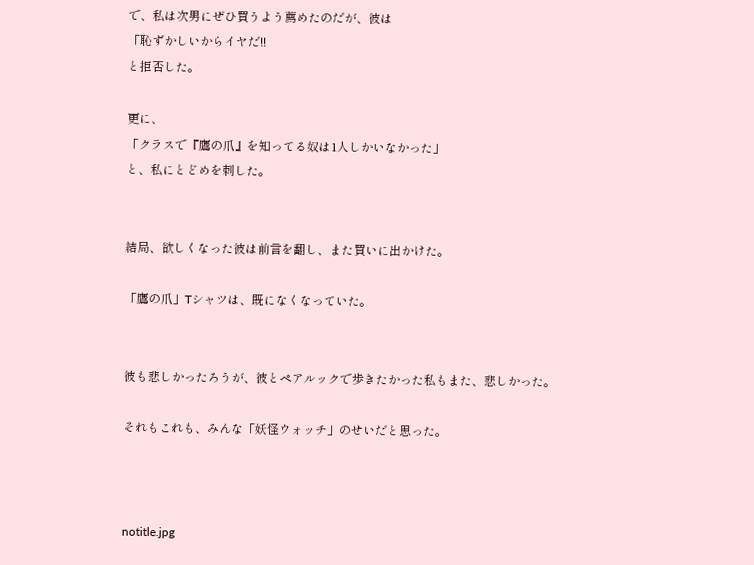で、私は次男にぜひ買うよう薦めたのだが、彼は
「恥ずかしいからイヤだ!!
と拒否した。

更に、
「クラスで『鷹の爪』を知ってる奴は1人しかいなかった」
と、私にとどめを刺した。


結局、欲しくなった彼は前言を翻し、また買いに出かけた。

「鷹の爪」Tシャツは、既になくなっていた。


彼も悲しかったろうが、彼とペアルックで歩きたかった私もまた、悲しかった。

それもこれも、みんな「妖怪ウォッチ」のせいだと思った。



notitle.jpg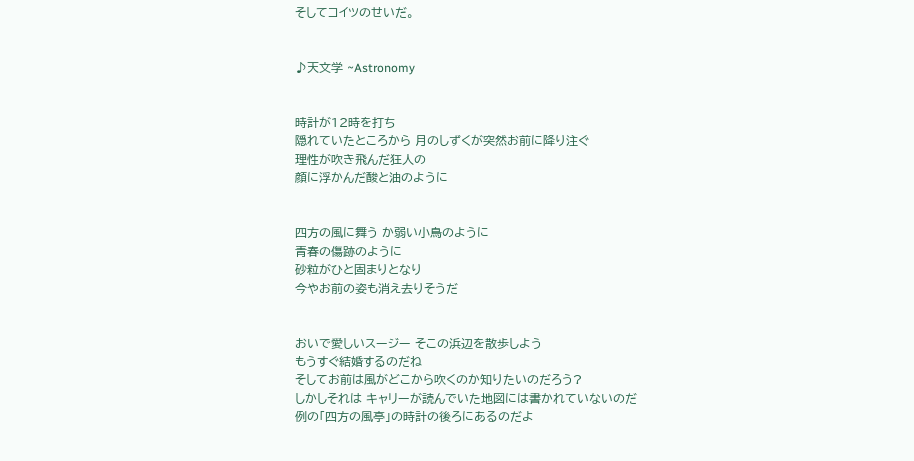そしてコイツのせいだ。


♪天文学 ~Astronomy


時計が12時を打ち
隠れていたところから 月のしずくが突然お前に降り注ぐ
理性が吹き飛んだ狂人の
顔に浮かんだ酸と油のように


四方の風に舞う か弱い小鳥のように
青春の傷跡のように
砂粒がひと固まりとなり
今やお前の姿も消え去りそうだ


おいで愛しいスージー そこの浜辺を散歩しよう
もうすぐ結婚するのだね
そしてお前は風がどこから吹くのか知りたいのだろう?
しかしそれは キャリーが読んでいた地図には書かれていないのだ
例の「四方の風亭」の時計の後ろにあるのだよ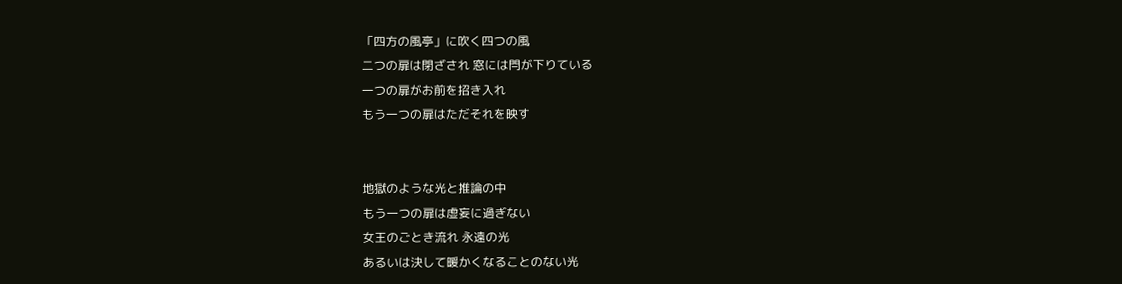「四方の風亭」に吹く四つの風
二つの扉は閉ざされ 窓には閂が下りている
一つの扉がお前を招き入れ
もう一つの扉はただそれを映す


地獄のような光と推論の中
もう一つの扉は虚妄に過ぎない
女王のごとき流れ 永遠の光
あるいは決して暖かくなることのない光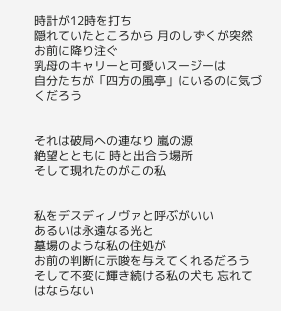時計が12時を打ち
隠れていたところから 月のしずくが突然お前に降り注ぐ
乳母のキャリーと可愛いスージーは
自分たちが「四方の風亭」にいるのに気づくだろう


それは破局への連なり 嵐の源
絶望とともに 時と出合う場所
そして現れたのがこの私


私をデスディノヴァと呼ぶがいい
あるいは永遠なる光と
墓場のような私の住処が
お前の判断に示唆を与えてくれるだろう
そして不変に輝き続ける私の犬も 忘れてはならない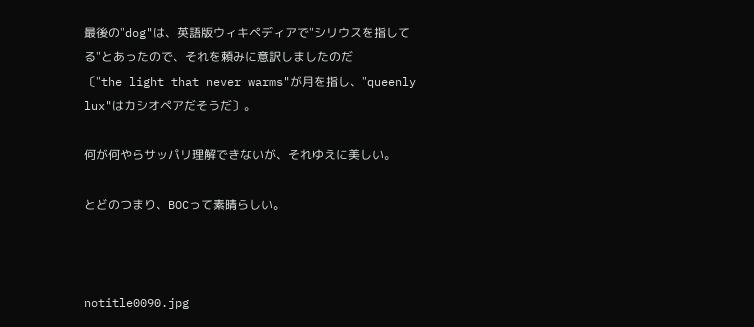最後の"dog"は、英語版ウィキペディアで"シリウスを指してる"とあったので、それを頼みに意訳しましたのだ
〔"the light that never warms"が月を指し、"queenly lux"はカシオペアだそうだ〕。

何が何やらサッパリ理解できないが、それゆえに美しい。

とどのつまり、BOCって素晴らしい。



notitle0090.jpg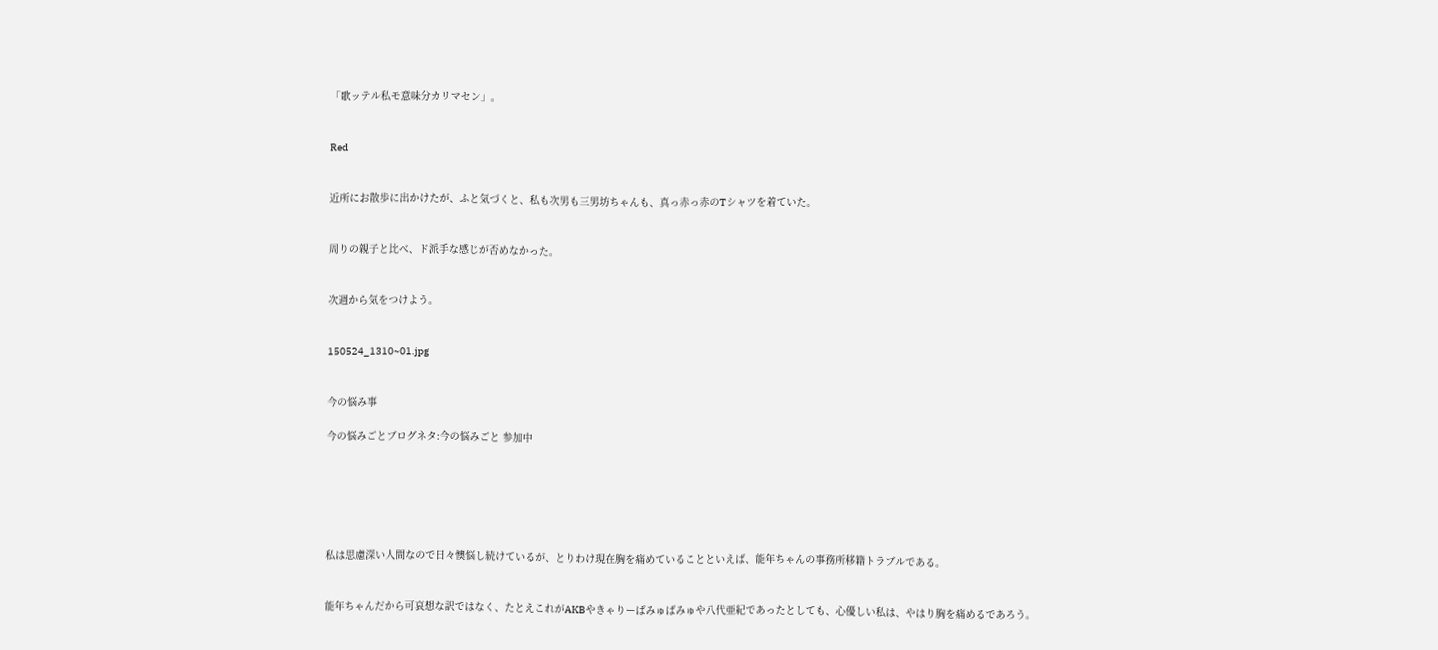「歌ッテル私モ意味分カリマセン」。


Red


近所にお散歩に出かけたが、ふと気づくと、私も次男も三男坊ちゃんも、真っ赤っ赤のTシャツを着ていた。


周りの親子と比べ、ド派手な感じが否めなかった。


次週から気をつけよう。


150524_1310~01.jpg


今の悩み事

今の悩みごとブログネタ:今の悩みごと 参加中






私は思慮深い人間なので日々懊悩し続けているが、とりわけ現在胸を痛めていることといえば、能年ちゃんの事務所移籍トラブルである。


能年ちゃんだから可哀想な訳ではなく、たとえこれがAKBやきゃりーぱみゅぱみゅや八代亜紀であったとしても、心優しい私は、やはり胸を痛めるであろう。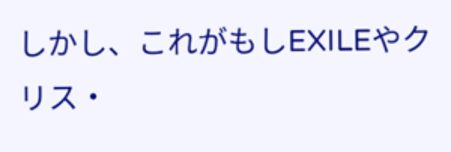しかし、これがもしEXILEやクリス・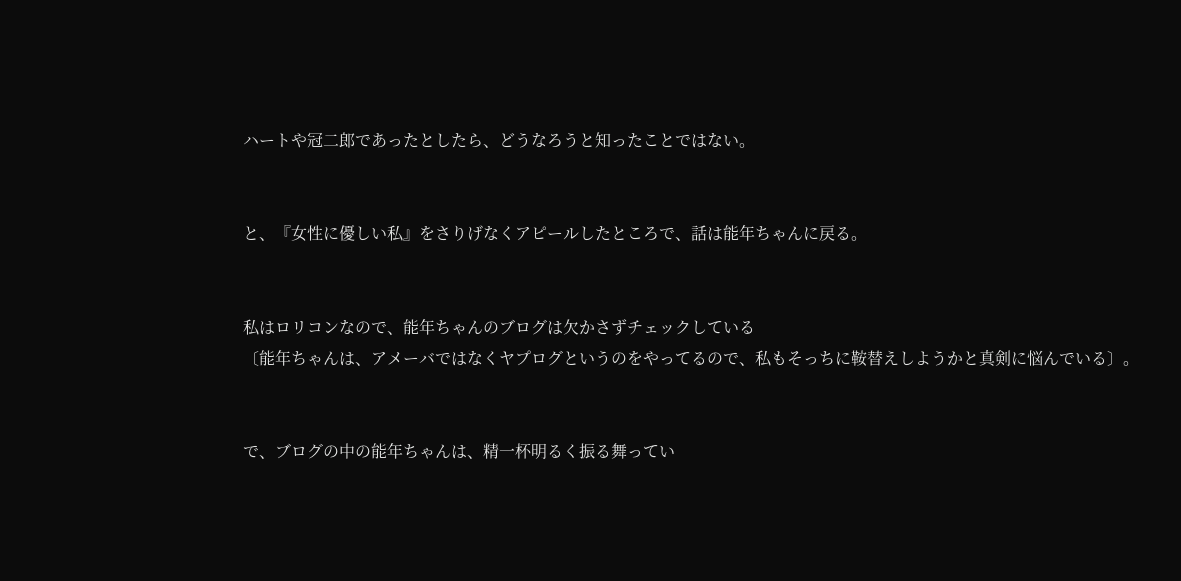ハートや冠二郎であったとしたら、どうなろうと知ったことではない。


と、『女性に優しい私』をさりげなくアピールしたところで、話は能年ちゃんに戻る。


私はロリコンなので、能年ちゃんのブログは欠かさずチェックしている
〔能年ちゃんは、アメーバではなくヤプログというのをやってるので、私もそっちに鞍替えしようかと真剣に悩んでいる〕。


で、ブログの中の能年ちゃんは、精一杯明るく振る舞ってい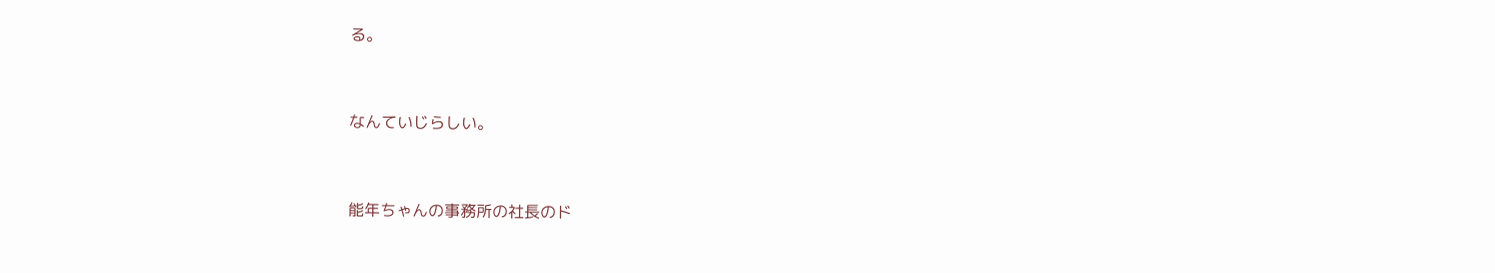る。


なんていじらしい。


能年ちゃんの事務所の社長のド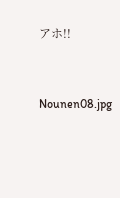アホ!!


Nounen08.jpg